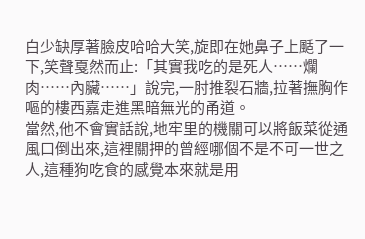白少缺厚著臉皮哈哈大笑,旋即在她鼻子上颳了一下,笑聲戛然而止:「其實我吃的是死人……爛肉……內臟……」說完,一肘推裂石牆,拉著撫胸作嘔的樓西嘉走進黑暗無光的甬道。
當然,他不會實話說,地牢里的機關可以將飯菜從通風口倒出來,這裡關押的曾經哪個不是不可一世之人,這種狗吃食的感覺本來就是用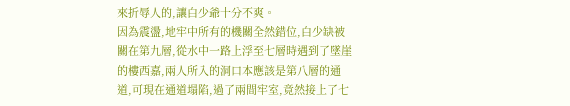來折辱人的,讓白少爺十分不爽。
因為震盪,地牢中所有的機關全然錯位,白少缺被關在第九層,從水中一路上浮至七層時遇到了墜崖的樓西嘉,兩人所入的洞口本應該是第八層的通道,可現在通道塌陷,過了兩間牢室,竟然接上了七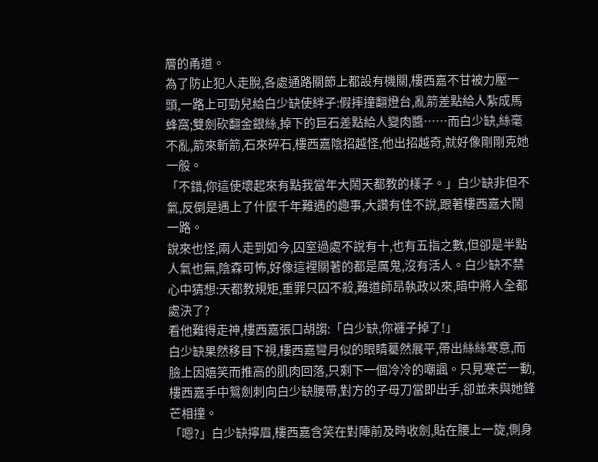層的甬道。
為了防止犯人走脫,各處通路關節上都設有機關,樓西嘉不甘被力壓一頭,一路上可勁兒給白少缺使絆子:假摔撞翻燈台,亂箭差點給人紮成馬蜂窩;雙劍砍翻金銀絲,掉下的巨石差點給人變肉醬……而白少缺,絲毫不亂,箭來斬箭,石來碎石,樓西嘉陰招越怪,他出招越奇,就好像剛剛克她一般。
「不錯,你這使壞起來有點我當年大鬧天都教的樣子。」白少缺非但不氣,反倒是遇上了什麼千年難遇的趣事,大讚有佳不說,跟著樓西嘉大鬧一路。
說來也怪,兩人走到如今,囚室過處不說有十,也有五指之數,但卻是半點人氣也無,陰森可怖,好像這裡關著的都是厲鬼,沒有活人。白少缺不禁心中猜想:天都教規矩,重罪只囚不殺,難道師昂執政以來,暗中將人全都處決了?
看他難得走神,樓西嘉張口胡謅:「白少缺,你褲子掉了!」
白少缺果然移目下視,樓西嘉彎月似的眼睛驀然展平,帶出絲絲寒意,而臉上因嬉笑而推高的肌肉回落,只剩下一個冷冷的嘲諷。只見寒芒一動,樓西嘉手中鴛劍刺向白少缺腰帶,對方的子母刀當即出手,卻並未與她鋒芒相撞。
「嗯?」白少缺擰眉,樓西嘉含笑在對陣前及時收劍,貼在腰上一旋,側身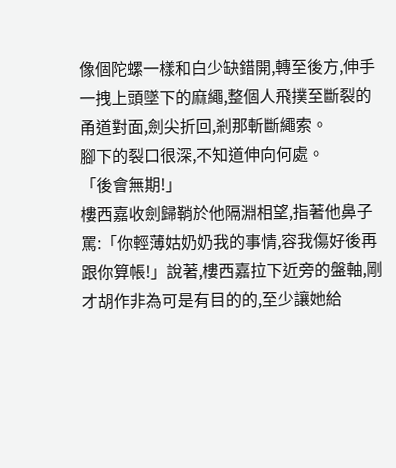像個陀螺一樣和白少缺錯開,轉至後方,伸手一拽上頭墜下的麻繩,整個人飛撲至斷裂的甬道對面,劍尖折回,剎那斬斷繩索。
腳下的裂口很深,不知道伸向何處。
「後會無期!」
樓西嘉收劍歸鞘於他隔淵相望,指著他鼻子罵:「你輕薄姑奶奶我的事情,容我傷好後再跟你算帳!」說著,樓西嘉拉下近旁的盤軸,剛才胡作非為可是有目的的,至少讓她給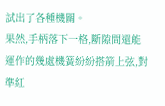試出了各種機關。
果然,手柄落下一格,斷隙間還能運作的幾處機簧紛紛搭箭上弦,對準紅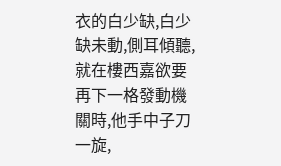衣的白少缺,白少缺未動,側耳傾聽,就在樓西嘉欲要再下一格發動機關時,他手中子刀一旋,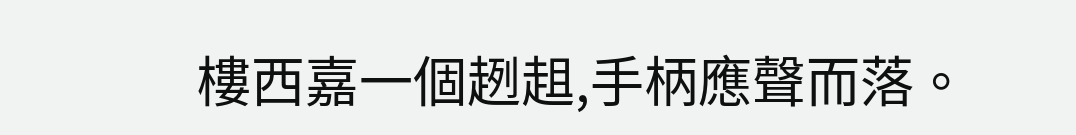樓西嘉一個趔趄,手柄應聲而落。